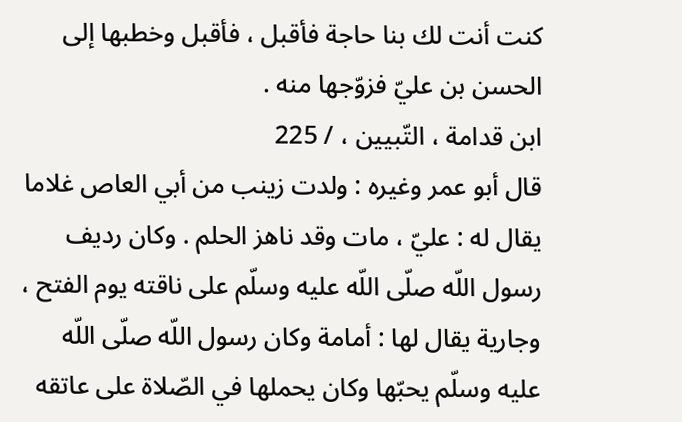كنت أنت لك بنا حاجة فأقبل ، فأقبل وخطبها إلى الحسن بن عليّ فزوّجها منه .
ابن قدامة ، التّبيين ، / 225
قال أبو عمر وغيره : ولدت زينب من أبي العاص غلاما يقال له : عليّ ، مات وقد ناهز الحلم . وكان رديف رسول اللّه صلّى اللّه عليه وسلّم على ناقته يوم الفتح ، وجارية يقال لها : أمامة وكان رسول اللّه صلّى اللّه عليه وسلّم يحبّها وكان يحملها في الصّلاة على عاتقه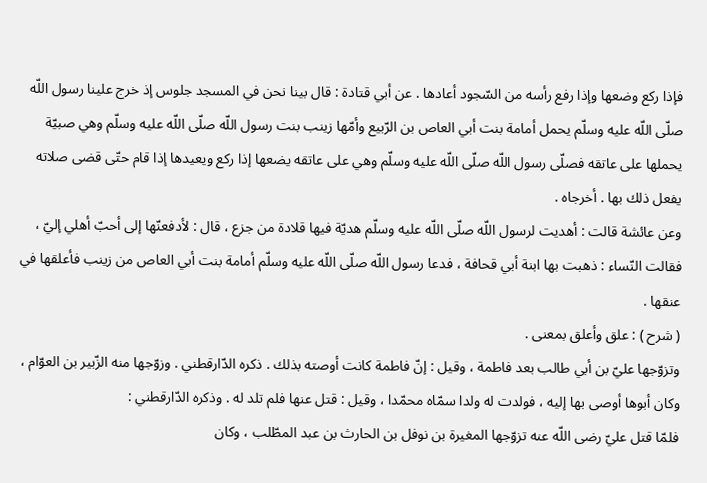فإذا ركع وضعها وإذا رفع رأسه من السّجود أعادها . عن أبي قتادة : قال بينا نحن في المسجد جلوس إذ خرج علينا رسول اللّه صلّى اللّه عليه وسلّم يحمل أمامة بنت أبي العاص بن الرّبيع وأمّها زينب بنت رسول اللّه صلّى اللّه عليه وسلّم وهي صبيّة يحملها على عاتقه فصلّى رسول اللّه صلّى اللّه عليه وسلّم وهي على عاتقه يضعها إذا ركع ويعيدها إذا قام حتّى قضى صلاته يفعل ذلك بها . أخرجاه .
وعن عائشة قالت : أهديت لرسول اللّه صلّى اللّه عليه وسلّم هديّة فيها قلادة من جزع ، قال : لأدفعنّها إلى أحبّ أهلي إليّ ، فقالت النّساء : ذهبت بها ابنة أبي قحافة ، فدعا رسول اللّه صلّى اللّه عليه وسلّم أمامة بنت أبي العاص من زينب فأعلقها في عنقها .
( شرح ) : علق وأعلق بمعنى .
وتزوّجها عليّ بن أبي طالب بعد فاطمة ، وقيل : إنّ فاطمة كانت أوصته بذلك . ذكره الدّارقطني . وزوّجها منه الزّبير بن العوّام ، وكان أبوها أوصى بها إليه ، فولدت له ولدا سمّاه محمّدا ، وقيل : قتل عنها فلم تلد له . وذكره الدّارقطني :
فلمّا قتل عليّ رضى اللّه عنه تزوّجها المغيرة بن نوفل بن الحارث بن عبد المطّلب ، وكان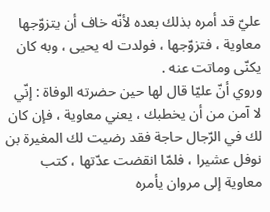عليّ قد أمره بذلك بعده لأنّه خاف أن يتزوّجها معاوية ، فتزوّجها ، فولدت له يحيى ، وبه كان يكنّى وماتت عنه .
وروي أنّ عليّا قال لها حين حضرته الوفاة : إنّي لا آمن من أن يخطبك ، يعني معاوية ، فإن كان لك في الرّجال حاجة فقد رضيت لك المغيرة بن نوفل عشيرا ، فلمّا انقضت عدّتها ، كتب معاوية إلى مروان يأمره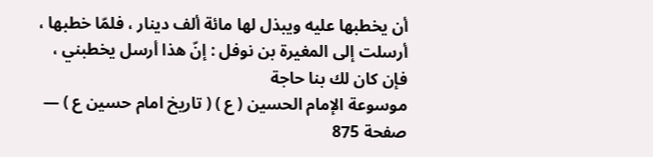أن يخطبها عليه ويبذل لها مائة ألف دينار ، فلمّا خطبها ، أرسلت إلى المغيرة بن نوفل : إنّ هذا أرسل يخطبني ، فإن كان لك بنا حاجة
موسوعة الإمام الحسين ( ع ) ( تاريخ امام حسين ع ) — صفحة 875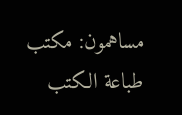مساهمون: مكتب طباعة الكتب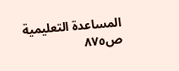المساعدة التعليمية
ص٨٧٥